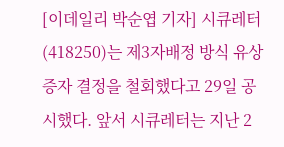[이데일리 박순엽 기자] 시큐레터(418250)는 제3자배정 방식 유상증자 결정을 철회했다고 29일 공시했다. 앞서 시큐레터는 지난 2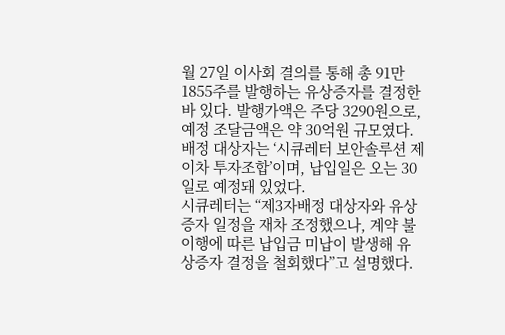월 27일 이사회 결의를 통해 총 91만 1855주를 발행하는 유상증자를 결정한 바 있다. 발행가액은 주당 3290원으로, 예정 조달금액은 약 30억원 규모였다. 배정 대상자는 ‘시큐레터 보안솔루션 제이차 투자조합’이며, 납입일은 오는 30일로 예정돼 있었다.
시큐레터는 “제3자배정 대상자와 유상증자 일정을 재차 조정했으나, 계약 불이행에 따른 납입금 미납이 발생해 유상증자 결정을 철회했다”고 설명했다.